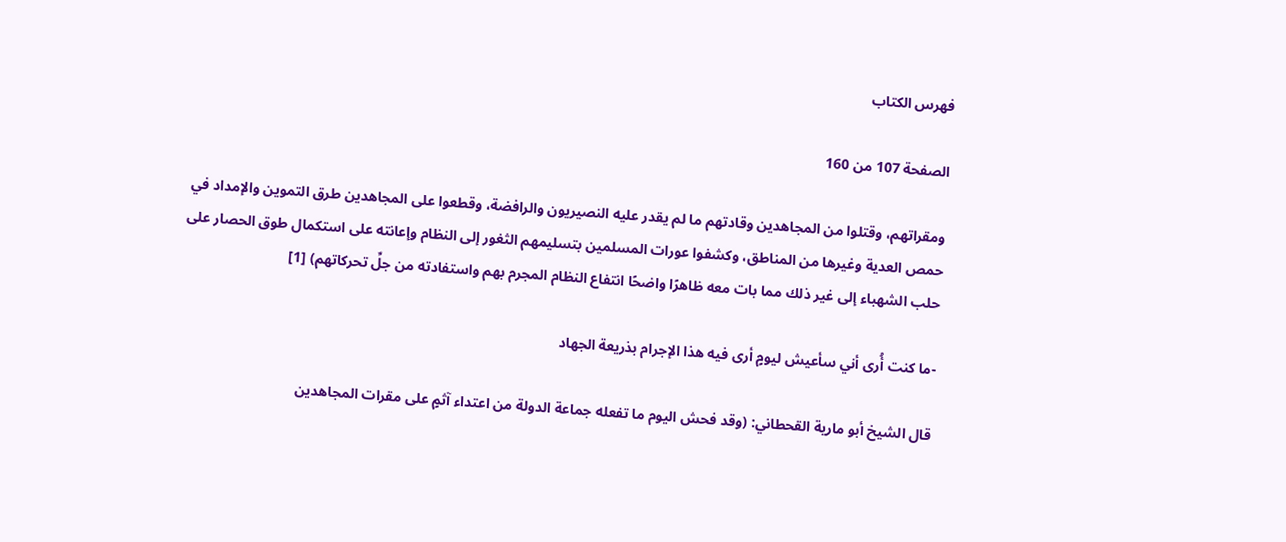فهرس الكتاب

الصفحة 107 من 160

ومقراتهم، وقتلوا من المجاهدين وقادتهم ما لم يقدر عليه النصيريون والرافضة، وقطعوا على المجاهدين طرق التموين والإمداد في حمص العدية وغيرها من المناطق، وكشفوا عورات المسلمين بتسليمهم الثغور إلى النظام وإعانته على استكمال طوق الحصار على حلب الشهباء إلى غير ذلك مما بات معه ظاهرًا واضحًا انتفاع النظام المجرم بهم واستفادته من جلِّ تحركاتهم) [1]

-ما كنت أُرى أني سأعيش ليومٍ أرى فيه هذا الإجرام بذريعة الجهاد

قال الشيخ أبو مارية القحطاني: (وقد فحش اليوم ما تفعله جماعة الدولة من اعتداء آثمٍ على مقرات المجاهدين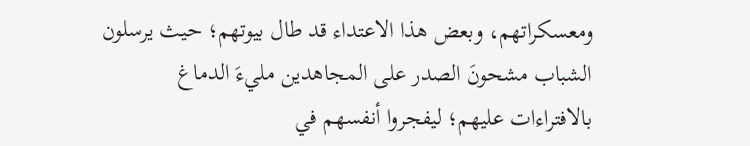ومعسكراتهم، وبعض هذا الاعتداء قد طال بيوتهم؛ حيث يرسلون الشباب مشحونَ الصدر على المجاهدين مليءَ الدماغ بالافتراءات عليهم؛ ليفجروا أنفسهم في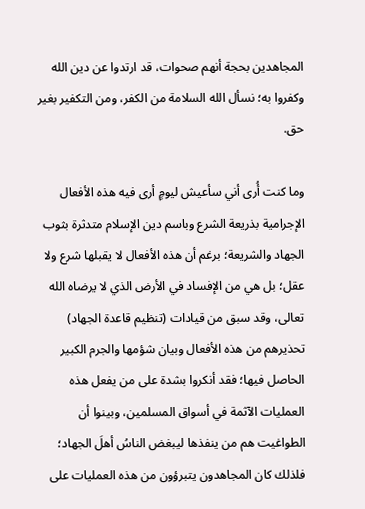المجاهدين بحجة أنهم صحوات، قد ارتدوا عن دين الله وكفروا به؛ نسأل الله السلامة من الكفر، ومن التكفير بغير حق.

وما كنت أُرى أني سأعيش ليومٍ أرى فيه هذه الأفعال الإجرامية بذريعة الشرع وباسم دين الإسلام متدثرة بثوب الجهاد والشريعة؛ برغم أن هذه الأفعال لا يقبلها شرع ولا عقل؛ بل هي من الإفساد في الأرض الذي لا يرضاه الله تعالى، وقد سبق من قيادات (تنظيم قاعدة الجهاد) تحذيرهم من هذه الأفعال وبيان شؤمها والجرم الكبير الحاصل فيها؛ فقد أنكروا بشدة على من يفعل هذه العمليات الآثمة في أسواق المسلمين، وبينوا أن الطواغيت هم من ينفذها ليبغض الناسُ أهلَ الجهاد؛ فلذلك كان المجاهدون يتبرؤون من هذه العمليات على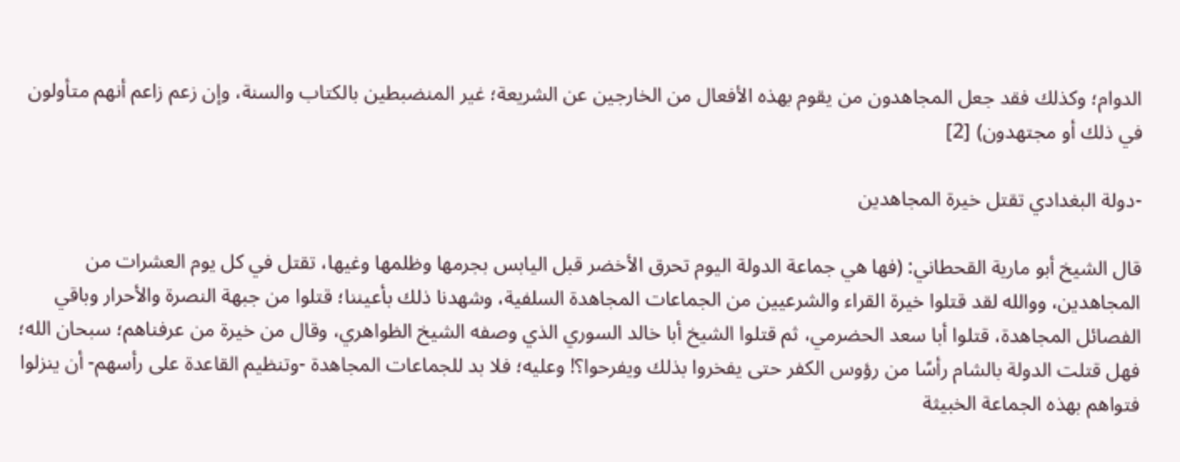الدوام؛ وكذلك فقد جعل المجاهدون من يقوم بهذه الأفعال من الخارجين عن الشريعة؛ غير المنضبطين بالكتاب والسنة، وإن زعم زاعم أنهم متأولون في ذلك أو مجتهدون) [2]

-دولة البغدادي تقتل خيرة المجاهدين

قال الشيخ أبو مارية القحطاني: (فها هي جماعة الدولة اليوم تحرق الأخضر قبل اليابس بجرمها وظلمها وغيها، تقتل في كل يوم العشرات من المجاهدين، ووالله لقد قتلوا خيرة القراء والشرعيين من الجماعات المجاهدة السلفية، وشهدنا ذلك بأعيننا؛ قتلوا من جبهة النصرة والأحرار وباقي الفصائل المجاهدة، قتلوا أبا سعد الحضرمي، ثم قتلوا الشيخ أبا خالد السوري الذي وصفه الشيخ الظواهري، وقال من خيرة من عرفناهم؛ سبحان الله؛ فهل قتلت الدولة بالشام رأسًا من رؤوس الكفر حتى يفخروا بذلك ويفرحوا؟! وعليه؛ فلا بد للجماعات المجاهدة -وتنظيم القاعدة على رأسهم- أن ينزلوا فتواهم بهذه الجماعة الخبيثة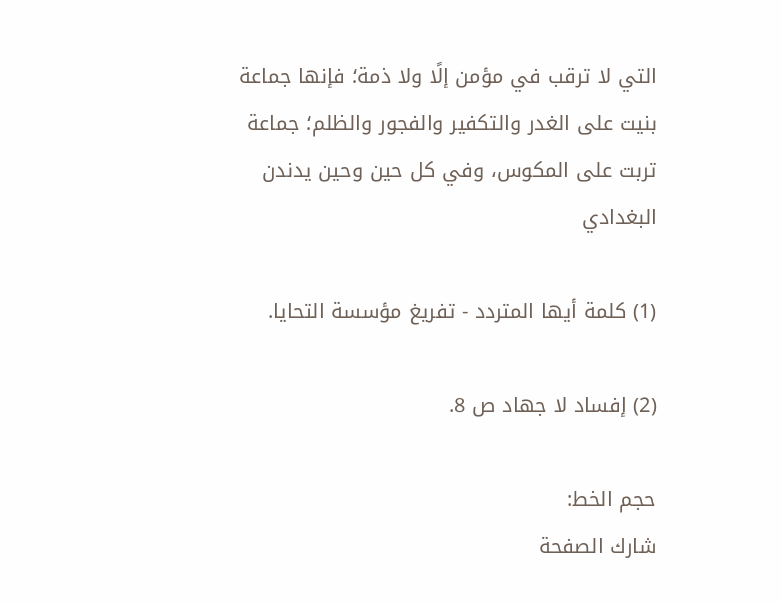التي لا ترقب في مؤمن إلًا ولا ذمة؛ فإنها جماعة بنيت على الغدر والتكفير والفجور والظلم؛ جماعة تربت على المكوس، وفي كل حين وحين يدندن البغدادي

(1) كلمة أيها المتردد - تفريغ مؤسسة التحايا.

(2) إفساد لا جهاد ص 8.

حجم الخط:
شارك الصفحة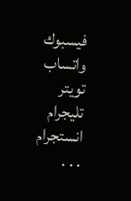فيسبوك واتساب تويتر تليجرام انستجرام
. . .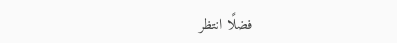فضلًا انتظر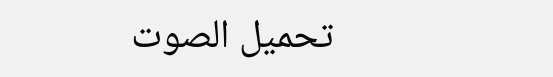تحميل الصوت